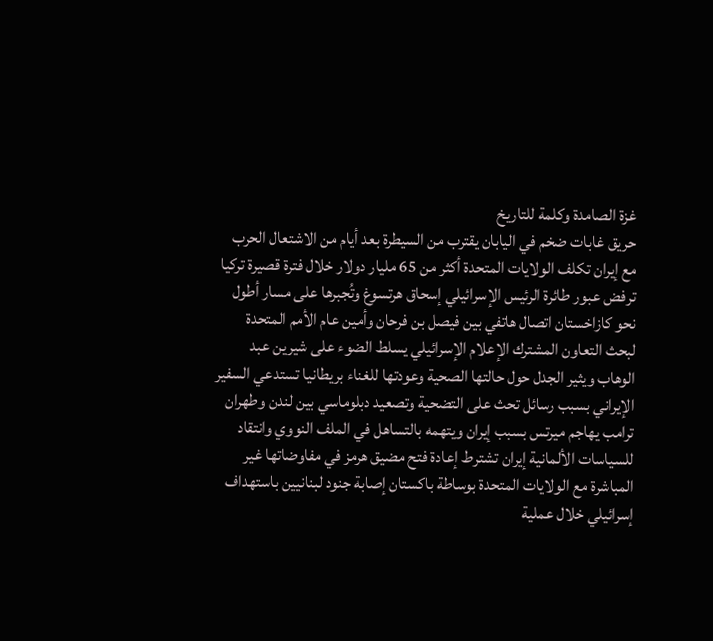غزة الصامدة وكلمة للتاريخ
حريق غابات ضخم في اليابان يقترب من السيطرة بعد أيام من الاشتعال الحرب مع إيران تكلف الولايات المتحدة أكثر من 65 مليار دولار خلال فترة قصيرة تركيا ترفض عبور طائرة الرئيس الإسرائيلي إسحاق هرتسوغ وتُجبرها على مسار أطول نحو كازاخستان اتصال هاتفي بين فيصل بن فرحان وأمين عام الأمم المتحدة لبحث التعاون المشترك الإعلام الإسرائيلي يسلط الضوء على شيرين عبد الوهاب ويثير الجدل حول حالتها الصحية وعودتها للغناء بريطانيا تستدعي السفير الإيراني بسبب رسائل تحث على التضحية وتصعيد دبلوماسي بين لندن وطهران ترامب يهاجم ميرتس بسبب إيران ويتهمه بالتساهل في الملف النووي وانتقاد للسياسات الألمانية إيران تشترط إعادة فتح مضيق هرمز في مفاوضاتها غير المباشرة مع الولايات المتحدة بوساطة باكستان إصابة جنود لبنانيين باستهداف إسرائيلي خلال عملية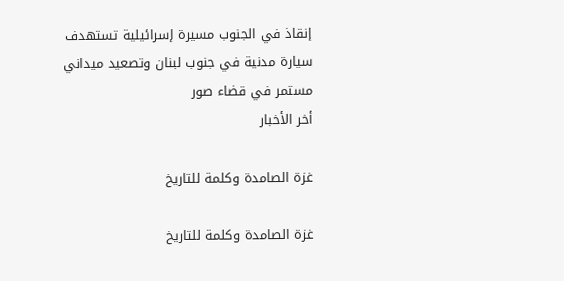إنقاذ في الجنوب مسيرة إسرائيلية تستهدف سيارة مدنية في جنوب لبنان وتصعيد ميداني مستمر في قضاء صور
أخر الأخبار

غزة الصامدة وكلمة للتاريخ

غزة الصامدة وكلمة للتاريخ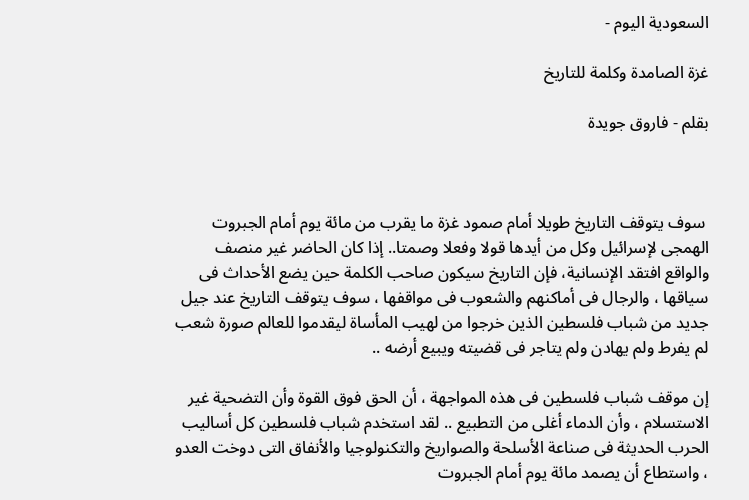السعودية اليوم -

غزة الصامدة وكلمة للتاريخ

بقلم - فاروق جويدة



 سوف يتوقف التاريخ طويلا أمام صمود غزة ما يقرب من مائة يوم أمام الجبروت الهمجى لإسرائيل وكل من أيدها قولا وفعلا وصمتا.. إذا كان الحاضر غير منصف والواقع افتقد الإنسانية، فإن التاريخ سيكون صاحب الكلمة حين يضع الأحداث فى سياقها ، والرجال فى أماكنهم والشعوب فى مواقفها ، سوف يتوقف التاريخ عند جيل جديد من شباب فلسطين الذين خرجوا من لهيب المأساة ليقدموا للعالم صورة شعب لم يفرط ولم يهادن ولم يتاجر فى قضيته ويبيع أرضه ..

إن موقف شباب فلسطين فى هذه المواجهة ، أن الحق فوق القوة وأن التضحية غير الاستسلام ، وأن الدماء أغلى من التطبيع .. لقد استخدم شباب فلسطين كل أساليب الحرب الحديثة فى صناعة الأسلحة والصواريخ والتكنولوجيا والأنفاق التى دوخت العدو ، واستطاع أن يصمد مائة يوم أمام الجبروت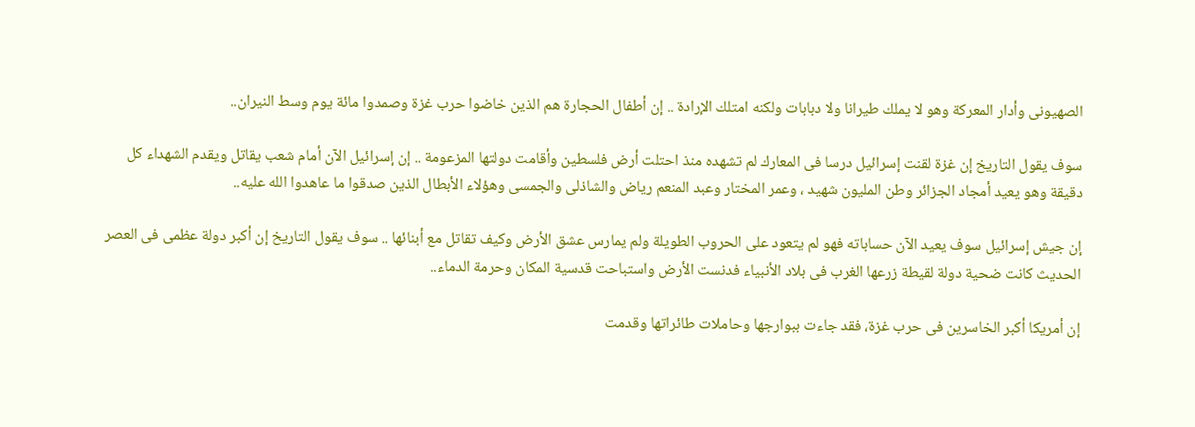الصهيونى وأدار المعركة وهو لا يملك طيرانا ولا دبابات ولكنه امتلك الإرادة .. إن أطفال الحجارة هم الذين خاضوا حرب غزة وصمدوا مائة يوم وسط النيران..

سوف يقول التاريخ إن غزة لقنت إسرائيل درسا فى المعارك لم تشهده منذ احتلت أرض فلسطين وأقامت دولتها المزعومة .. إن إسرائيل الآن أمام شعب يقاتل ويقدم الشهداء كل دقيقة وهو يعيد أمجاد الجزائر وطن المليون شهيد ، وعمر المختار وعبد المنعم رياض والشاذلى والجمسى وهؤلاء الأبطال الذين صدقوا ما عاهدوا الله عليه..

إن جيش إسرائيل سوف يعيد الآن حساباته فهو لم يتعود على الحروب الطويلة ولم يمارس عشق الأرض وكيف تقاتل مع أبنائها .. سوف يقول التاريخ إن أكبر دولة عظمى فى العصر الحديث كانت ضحية دولة لقيطة زرعها الغرب فى بلاد الأنبياء فدنست الأرض واستباحت قدسية المكان وحرمة الدماء..

إن أمريكا أكبر الخاسرين فى حرب غزة، فقد جاءت ببوارجها وحاملات طائراتها وقدمت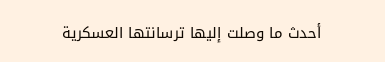أحدث ما وصلت إليها ترسانتها العسكرية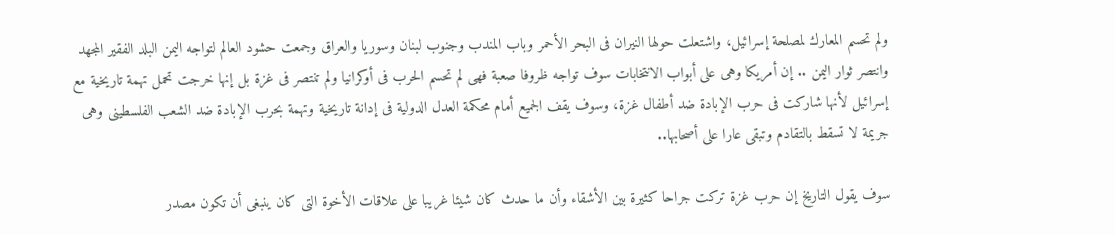ولم تحسم المعارك لمصلحة إسرائيل، واشتعلت حولها النيران فى البحر الأحمر وباب المندب وجنوب لبنان وسوريا والعراق وجمعت حشود العالم لتواجه اليمن البلد الفقير المجهد وانتصر ثوار اليمن .. إن أمريكا وهى على أبواب الانتخابات سوف تواجه ظروفا صعبة فهى لم تحسم الحرب فى أوكرانيا ولم تنتصر فى غزة بل إنها خرجت تحمل تهمة تاريخية مع إسرائيل لأنها شاركت فى حرب الإبادة ضد أطفال غزة، وسوف يقف الجميع أمام محكمة العدل الدولية فى إدانة تاريخية وتهمة بحرب الإبادة ضد الشعب الفلسطينى وهى جريمة لا تسقط بالتقادم وتبقى عارا على أصحابها..

سوف يقول التاريخ إن حرب غزة تركت جراحا كثيرة بين الأشقاء وأن ما حدث كان شيئا غريبا على علاقات الأخوة التى كان ينبغى أن تكون مصدر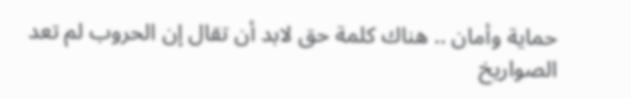حماية وأمان .. هناك كلمة حق لابد أن تقال إن الحروب لم تعد الصواريخ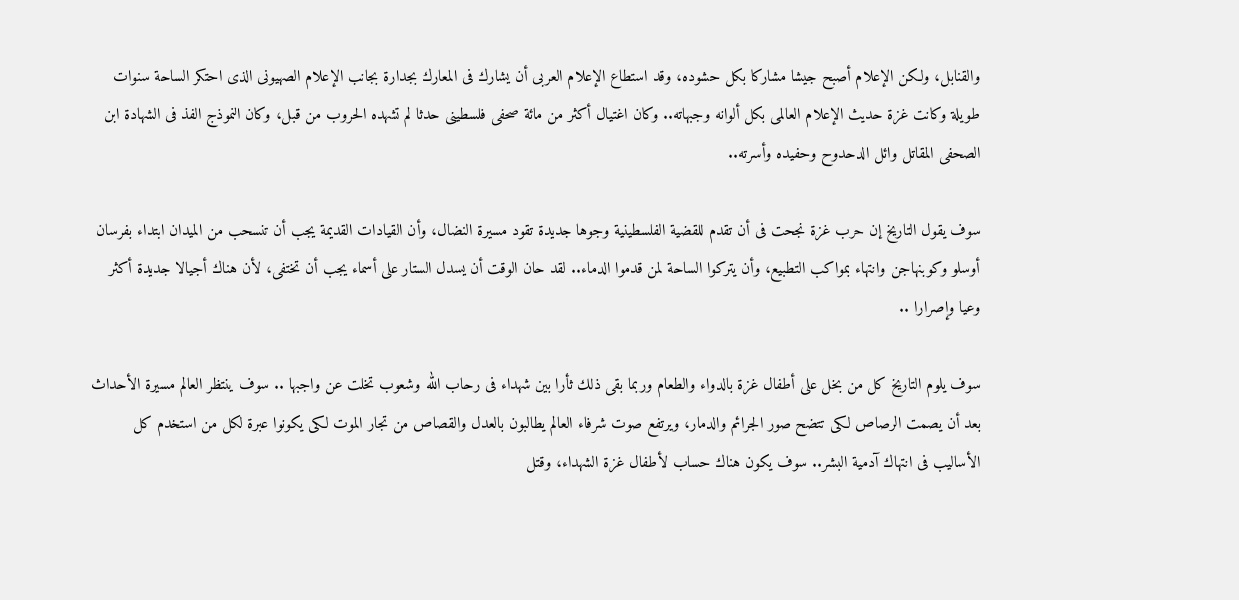والقنابل، ولكن الإعلام أصبح جيشا مشاركا بكل حشوده، وقد استطاع الإعلام العربى أن يشارك فى المعارك بجدارة بجانب الإعلام الصهيونى الذى احتكر الساحة سنوات طويلة وكانت غزة حديث الإعلام العالمى بكل ألوانه وجبهاته.. وكان اغتيال أكثر من مائة صحفى فلسطينى حدثا لم تشهده الحروب من قبل، وكان النموذج الفذ فى الشهادة ابن الصحفى المقاتل وائل الدحدوح وحفيده وأسرته..

سوف يقول التاريخ إن حرب غزة نجحت فى أن تقدم للقضية الفلسطينية وجوها جديدة تقود مسيرة النضال، وأن القيادات القديمة يجب أن تنسحب من الميدان ابتداء بفرسان أوسلو وكوبنهاجن وانتهاء بمواكب التطبيع، وأن يتركوا الساحة لمن قدموا الدماء.. لقد حان الوقت أن يسدل الستار على أسماء يجب أن تختفى، لأن هناك أجيالا جديدة أكثر وعيا وإصرارا ..

سوف يلوم التاريخ كل من بخل على أطفال غزة بالدواء والطعام وربما بقى ذلك ثأرا بين شهداء فى رحاب الله وشعوب تخلت عن واجبها .. سوف ينتظر العالم مسيرة الأحداث بعد أن يصمت الرصاص لكى تتضح صور الجرائم والدمار، ويرتفع صوت شرفاء العالم يطالبون بالعدل والقصاص من تجار الموت لكى يكونوا عبرة لكل من استخدم كل الأساليب فى انتهاك آدمية البشر.. سوف يكون هناك حساب لأطفال غزة الشهداء، وقتل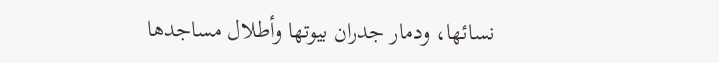نسائها، ودمار جدران بيوتها وأطلال مساجدها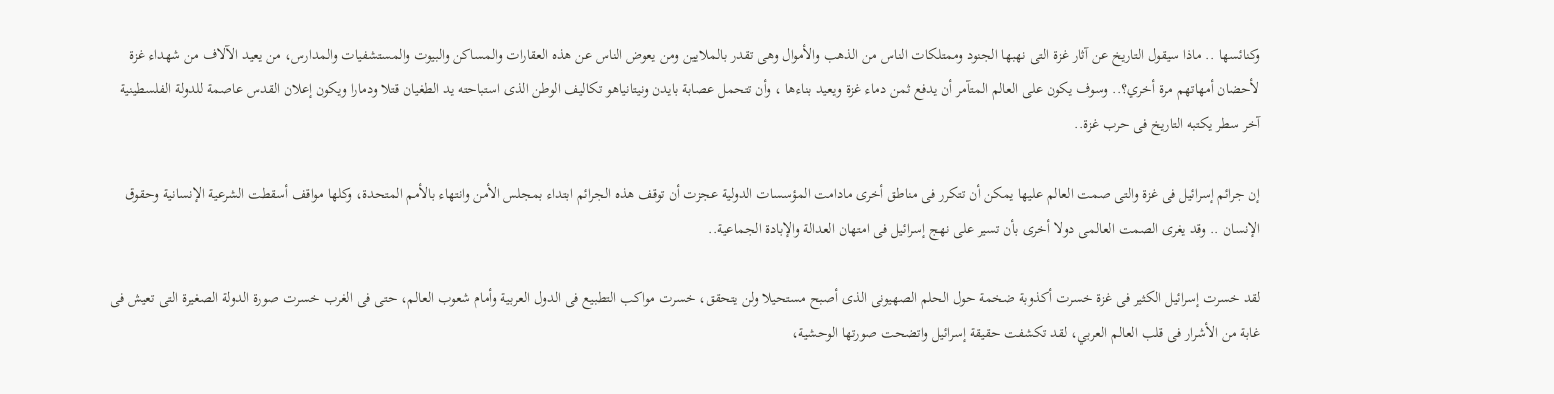وكنائسها .. ماذا سيقول التاريخ عن آثار غزة التى نهبها الجنود وممتلكات الناس من الذهب والأموال وهى تقدر بالملايين ومن يعوض الناس عن هذه العقارات والمساكن والبيوت والمستشفيات والمدارس، من يعيد الآلاف من شهداء غزة لأحضان أمهاتهم مرة أخري؟.. وسوف يكون على العالم المتآمر أن يدفع ثمن دماء غزة ويعيد بناءها ، وأن تتحمل عصابة بايدن ونيتانياهو تكاليف الوطن الذى استباحته يد الطغيان قتلا ودمارا ويكون إعلان القدس عاصمة للدولة الفلسطينية آخر سطر يكتبه التاريخ فى حرب غزة..

إن جرائم إسرائيل فى غزة والتى صمت العالم عليها يمكن أن تتكرر فى مناطق أخرى مادامت المؤسسات الدولية عجزت أن توقف هذه الجرائم ابتداء بمجلس الأمن وانتهاء بالأمم المتحدة، وكلها مواقف أسقطت الشرعية الإنسانية وحقوق الإنسان .. وقد يغرى الصمت العالمى دولا أخرى بأن تسير على نهج إسرائيل فى امتهان العدالة والإبادة الجماعية..

لقد خسرت إسرائيل الكثير فى غزة خسرت أكذوبة ضخمة حول الحلم الصهيونى الذى أصبح مستحيلا ولن يتحقق، خسرت مواكب التطبيع فى الدول العربية وأمام شعوب العالم، حتى فى الغرب خسرت صورة الدولة الصغيرة التى تعيش فى غابة من الأشرار فى قلب العالم العربي، لقد تكشفت حقيقة إسرائيل واتضحت صورتها الوحشية،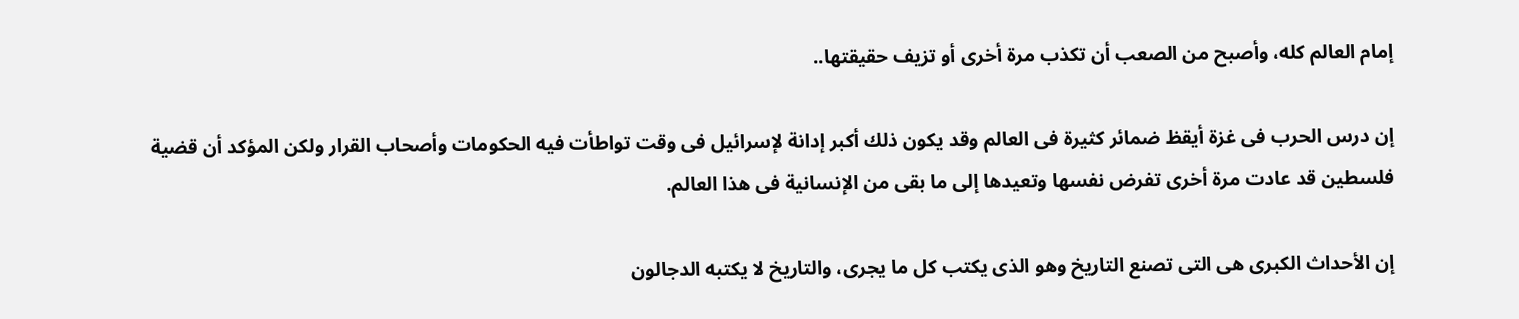إمام العالم كله، وأصبح من الصعب أن تكذب مرة أخرى أو تزيف حقيقتها..

إن درس الحرب فى غزة أيقظ ضمائر كثيرة فى العالم وقد يكون ذلك أكبر إدانة لإسرائيل فى وقت تواطأت فيه الحكومات وأصحاب القرار ولكن المؤكد أن قضية فلسطين قد عادت مرة أخرى تفرض نفسها وتعيدها إلى ما بقى من الإنسانية فى هذا العالم.

إن الأحداث الكبرى هى التى تصنع التاريخ وهو الذى يكتب كل ما يجرى، والتاريخ لا يكتبه الدجالون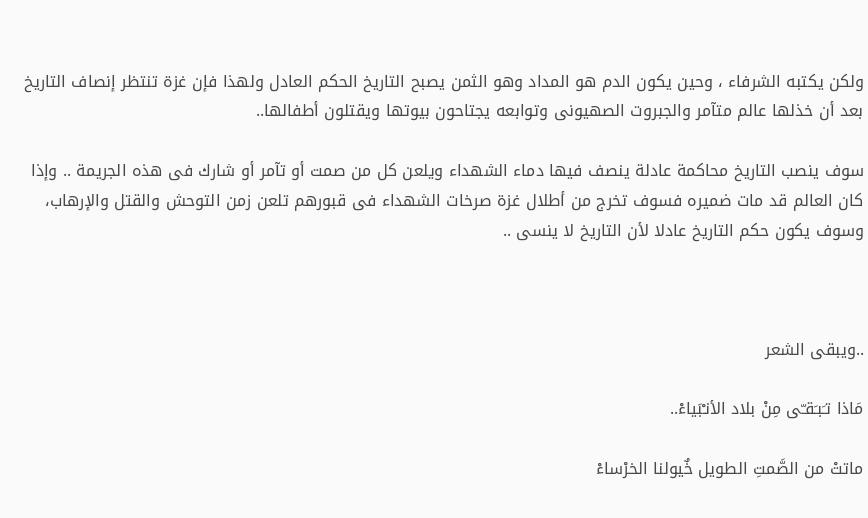ولكن يكتبه الشرفاء ، وحين يكون الدم هو المداد وهو الثمن يصبح التاريخ الحكم العادل ولهذا فإن غزة تنتظر إنصاف التاريخ بعد أن خذلها عالم متآمر والجبروت الصهيونى وتوابعه يجتاحون بيوتها ويقتلون أطفالها..

سوف ينصب التاريخ محاكمة عادلة ينصف فيها دماء الشهداء ويلعن كل من صمت أو تآمر أو شارك فى هذه الجريمة .. وإذا كان العالم قد مات ضميره فسوف تخرج من أطلال غزة صرخات الشهداء فى قبورهم تلعن زمن التوحش والقتل والإرهاب، وسوف يكون حكم التاريخ عادلا لأن التاريخ لا ينسى ..



..ويبقى الشعر

مَاذا تـَبـَقـّى مِنْ بلاد الأنـْبَياءْ..

ماتتْ من الصَّمتِ الطويل خٌيولنا الخرْساءْ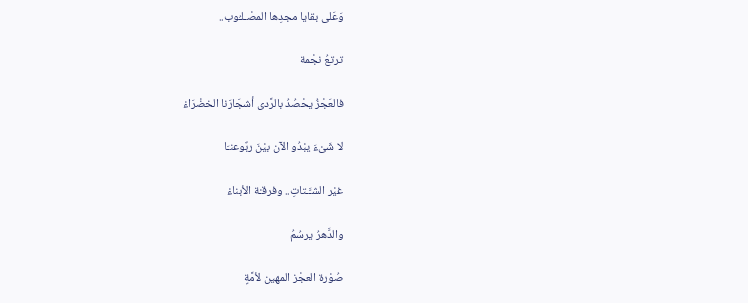وَعَلى بقايا مجدِها المصْـلـُوب..

ترتعُ نجْمة

فالعَجْزُ يحْصُدُ بالرَّدى أشجَارَنا الخضْرَاءْ

لا شَىْءَ يبْدُو الآن بيْنَ ربٌوعنـَا

غيْر الشـَّـتاتِ.. وفرقـْة الأبناءْ

والدَّهرُ يرسُمُ

صُوْرة العجْز المهين لأمَّةٍ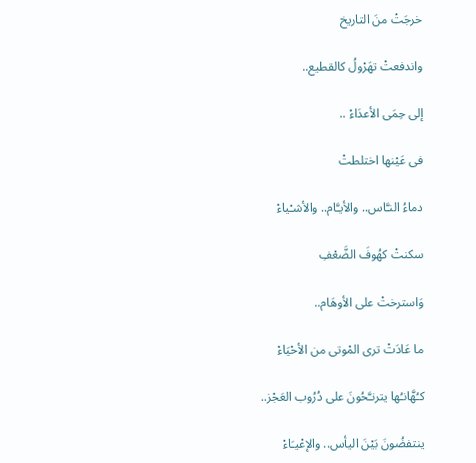خرجَتْ منَ التاريخ

واندفعتْ تهَرْولُ كالقطيع..

إلى حِمَى الأعدَاءْ ..

فى عَيْنها اختلطتْ

دماءُ النـَّاس.. والأيـَّام.. والأشـْياءْ

سكنتْ كهُوفَ الضَّعْفِ

وَاسترختْ على الأوهَام..

ما عَادَتْ ترى المْوتى من الأحْيَاءْ

كـُهَّانـُها يترنـَّحُونَ على دُرُوب العَجْز..

ينتفضُونَ بَيْنَ اليأس.. والإعْيـَاءْ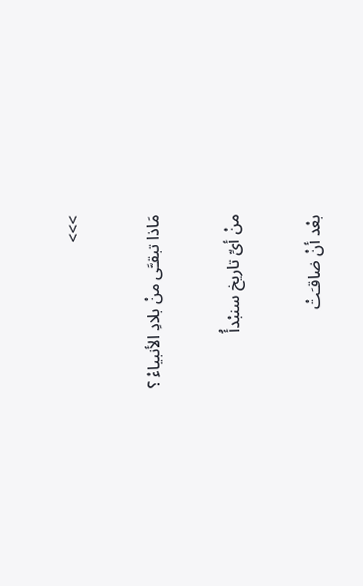>>>

مَاذا تبقـَّى منْ بلادِ الأنبياءْ ؟

منْ أىِّ تاريخ سنبْدأُ

بعْد أنْ ضاقـَتْ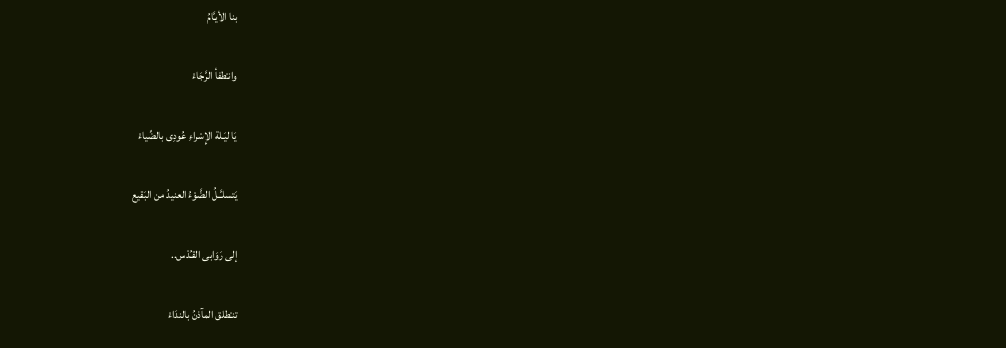بنا الأيـَّامُ

وانـْطفأ الرَّجَاءْ

يَا ليَـلة الإِسْراءِ عُودِى بالضِّياءْ

يَتسلـَّـلُ الضَّوْءُ العنيدُ من البَقيع

إلى رَوَابى القـُدْس..

تنـْطلق المآذنُ بالندَاءْ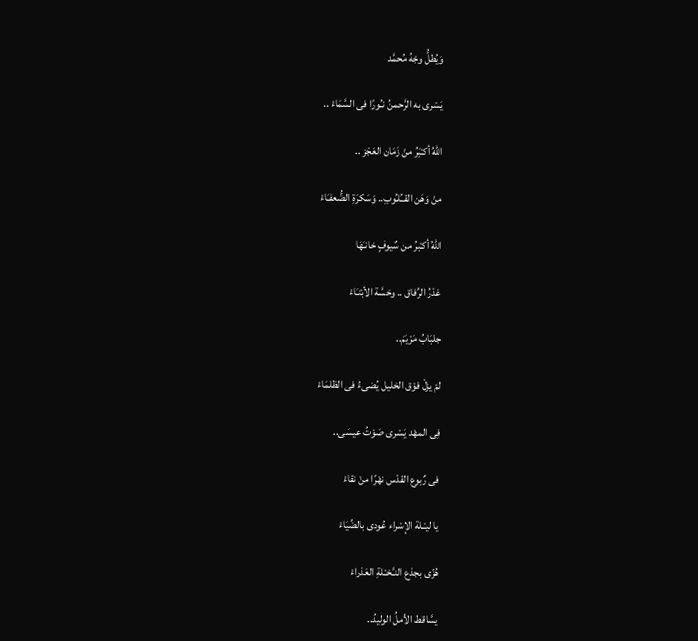وَيُطلُّ وجْهُ مُحمَّد

يَسْرى به الرَّحمنُ نـُورًا فى السَّمَاءْ ..

اللهُ أكـْبَرُ منْ زَمَان العَجْز ..

منْ وَهَن القــُلـُوبِ.. وَسَكرَةِ الضُّعفـَاءْ

اللهُ أكـْبرُ من سٌيوفٍ خانـَهَا

غدْرُ الرِّفاق .. وخسَّة الأبْنـَاءْ

جلبَابُ مَرْيَمَ..

لمْ يزلْ فوْق الخليل يُضىءُ فى الظلمَاءْ

فِى المهْد يَسْرى صَوْتُ عيسَى..

فى رٌبوع القدْس نهْرًا منْ نقاءْ

يا ليـْـلة الإسْراء عُودى بالضِّيَاءْ

هُزّى بجذع النـَّخـْـلةِ العَذراءْ

يسَّاقط الأملُ الوليدُ..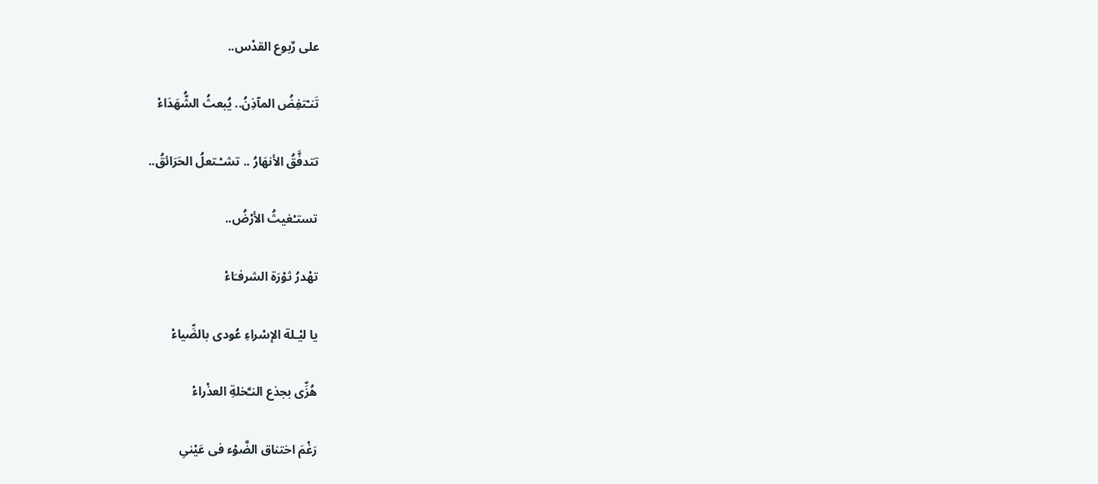على رٌبوع القدْس..

تَنـْتفِضُ المآذِنُ.. يُبعثُ الشُّهَدَاءْ

تتدفَّقُ الأنهَارُ .. تشـْـتعلُ الحَرَائقُ..

تستـْغيثُ الأرْضُ..

تهْدرُ ثوْرَة الشرفـَاءْ

يا ليْـلة الإسْراءِ عُودى بالضِّياءْ

هُزِّى بجذع النـَّخلةِ العذْراءْ

رَغْمَ اختناق الضَّوْء فى عَيْنىِ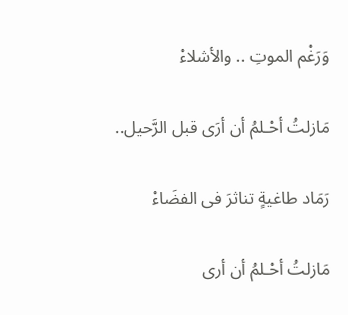وَرَغْم الموتِ .. والأشلاءْ

مَازلتُ أحْـلمُ أن أرَى قبل الرَّحيل..

رَمَاد طاغيةٍ تناثرَ فى الفضَاءْ

مَازلتُ أحْـلمُ أن أرى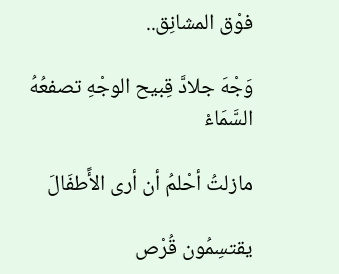فوْق المشانِق..

وَجْهَ جلادَّ قِبيح الوجْهِ تصفعُهُ السَّمَاءْ

مازلتُ أحْلمُ أن أرى الأًطفَالَ

يقتسِمُون قُرْص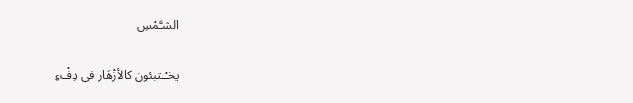الشـَّمْسِ

يخـْـتبئون كالأزْهَار فى دِفْءِ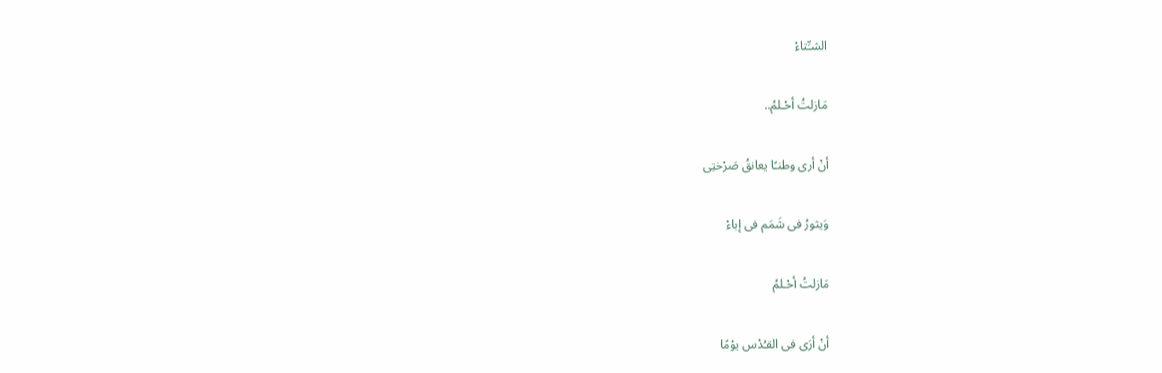الشـِّتاءْ

مَازلتُ أحْـلمُ..

أنْ أرى وطنـًا يعانقُ صَرْختِى

وَيثورُ فى شَمَم فى إباءْ

مَازلتُ أحْـلمُ

أنْ أرَى فى القـُدْس يوْمًا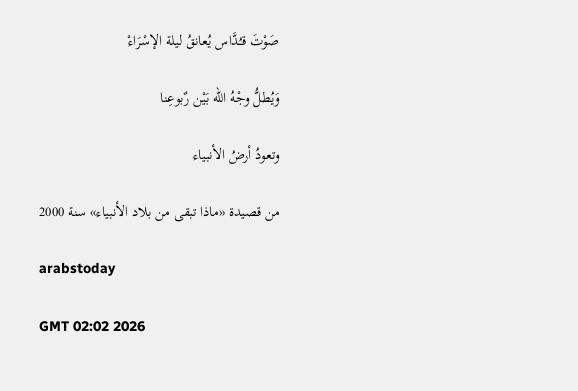صَوْتَ قـُدَّاس يُعانقُ ليلة الإسْرَاءْ

وَيُطلُّ وجْهُ الله بَيْن رٌبوعِنا

وتعودُ أرضُ الأنبياء

من قصيدة «ماذا تبقى من بلاد الأنبياء» سنة 2000

arabstoday

GMT 02:02 2026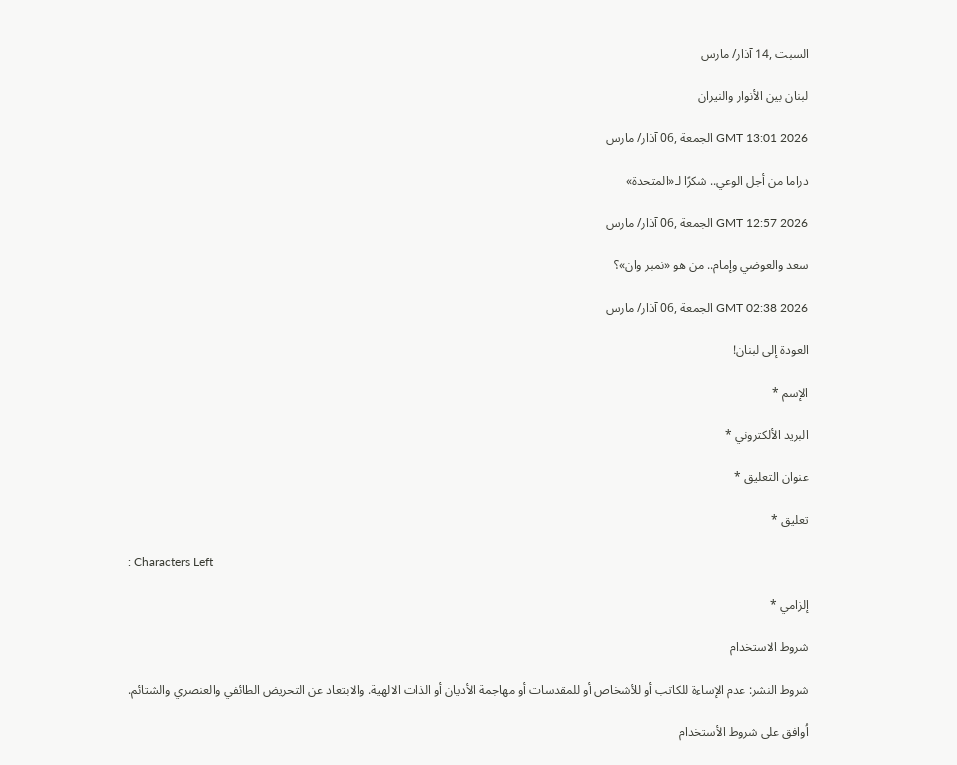السبت ,14 آذار/ مارس

لبنان بين الأنوار والنيران

GMT 13:01 2026 الجمعة ,06 آذار/ مارس

دراما من أجل الوعي.. شكرًا لـ«المتحدة»

GMT 12:57 2026 الجمعة ,06 آذار/ مارس

سعد والعوضي وإمام.. من هو «نمبر وان»؟

GMT 02:38 2026 الجمعة ,06 آذار/ مارس

العودة إلى لبنان!

الإسم *

البريد الألكتروني *

عنوان التعليق *

تعليق *

: Characters Left

إلزامي *

شروط الاستخدام

شروط النشر: عدم الإساءة للكاتب أو للأشخاص أو للمقدسات أو مهاجمة الأديان أو الذات الالهية. والابتعاد عن التحريض الطائفي والعنصري والشتائم.

اُوافق على شروط الأستخدام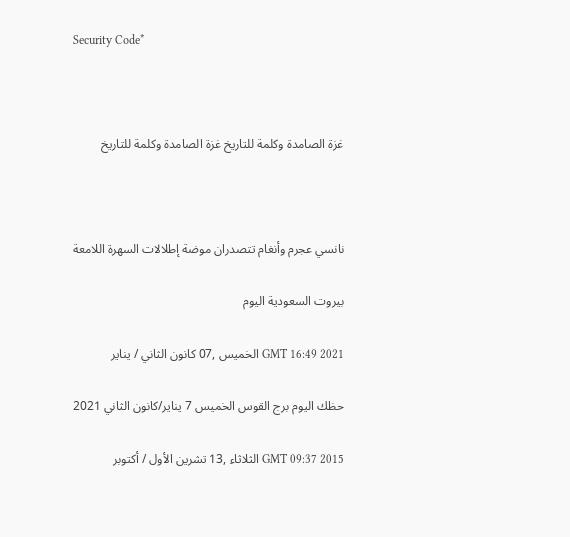Security Code*



غزة الصامدة وكلمة للتاريخ غزة الصامدة وكلمة للتاريخ



نانسي عجرم وأنغام تتصدران موضة إطلالات السهرة اللامعة

بيروت السعودية اليوم

GMT 16:49 2021 الخميس ,07 كانون الثاني / يناير

حظك اليوم برج القوس الخميس 7 يناير/كانون الثاني 2021

GMT 09:37 2015 الثلاثاء ,13 تشرين الأول / أكتوبر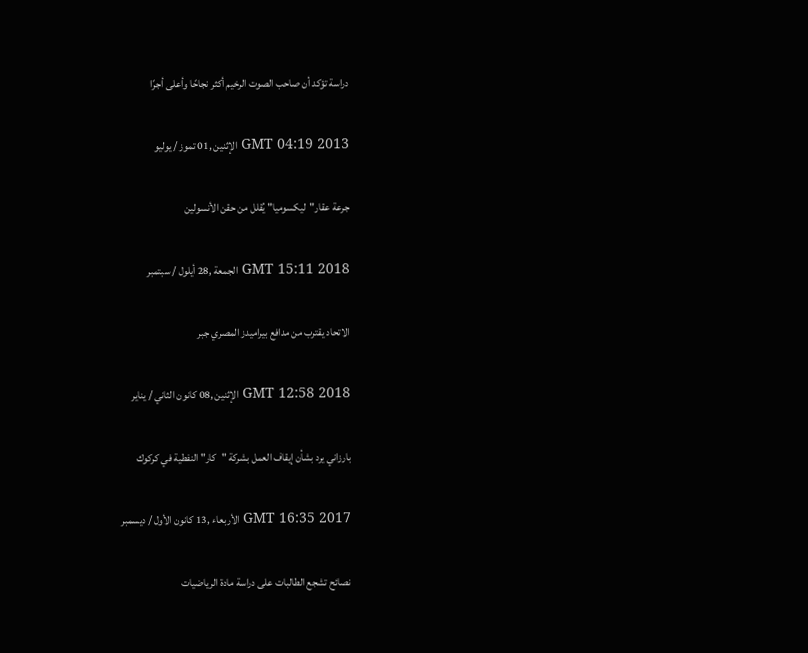دراسة تؤكد أن صاحب الصوت الرخيم أكثر نجاحًا وأعلى أجرًا

GMT 04:19 2013 الإثنين ,01 تموز / يوليو

جرعة عقار"ليكسوميا" يُقلل من حقن الأنسولين

GMT 15:11 2018 الجمعة ,28 أيلول / سبتمبر

الاتحاد يقترب من مدافع بيراميدز المصري جبر

GMT 12:58 2018 الإثنين ,08 كانون الثاني / يناير

بارزاني يرد بشأن إيقاف العمل بشركة "كار" النفطية في كركوك

GMT 16:35 2017 الأربعاء ,13 كانون الأول / ديسمبر

نصائح تشجع الطالبات على دراسة مادة الرياضيات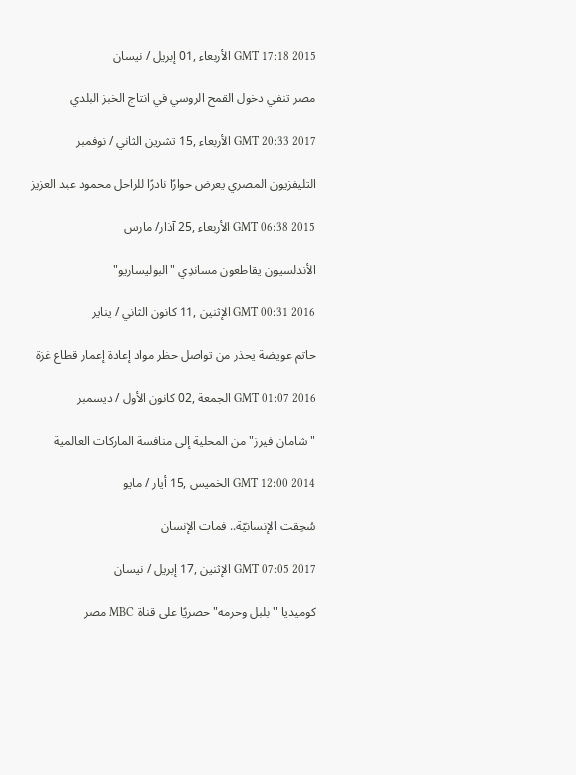GMT 17:18 2015 الأربعاء ,01 إبريل / نيسان

مصر تنفي دخول القمح الروسي في انتاج الخبز البلدي

GMT 20:33 2017 الأربعاء ,15 تشرين الثاني / نوفمبر

التليفزيون المصري يعرض حوارًا نادرًا للراحل محمود عبد العزيز

GMT 06:38 2015 الأربعاء ,25 آذار/ مارس

الأندلسيون يقاطعون مساندِي "البوليساريو"

GMT 00:31 2016 الإثنين ,11 كانون الثاني / يناير

حاتم عويضة يحذر من تواصل حظر مواد إعادة إعمار قطاع غزة

GMT 01:07 2016 الجمعة ,02 كانون الأول / ديسمبر

"شامان فيرز" من المحلية إلى منافسة الماركات العالمية

GMT 12:00 2014 الخميس ,15 أيار / مايو

سُحِقت الإنسانيّة.. فمات الإنسان

GMT 07:05 2017 الإثنين ,17 إبريل / نيسان

كوميديا "بلبل وحرمه" حصريًا على قناة MBC مصر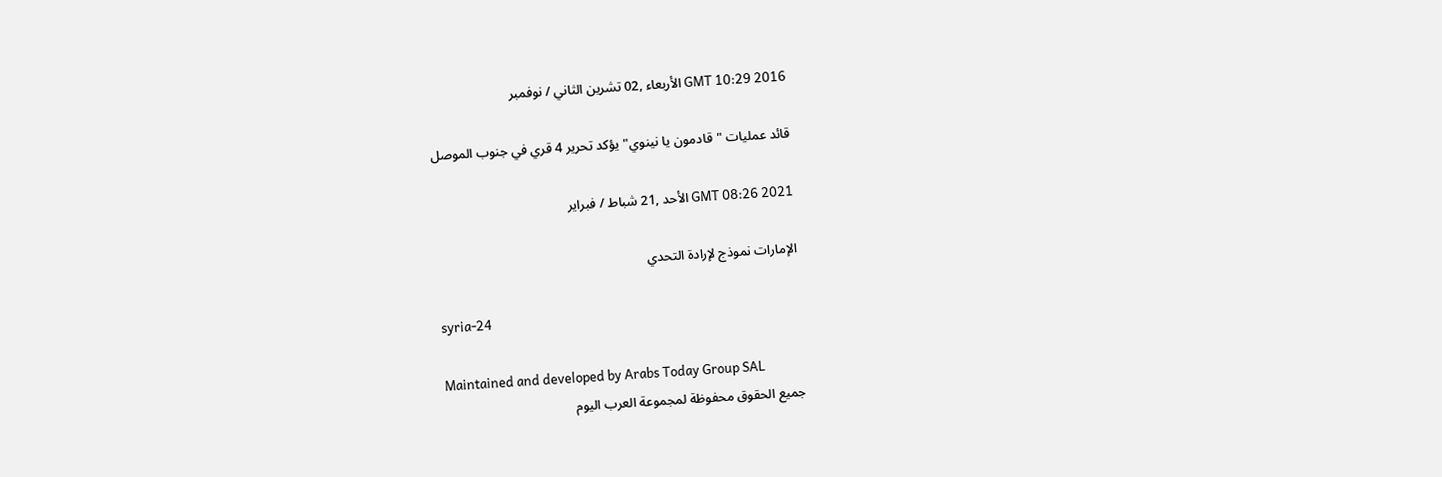GMT 10:29 2016 الأربعاء ,02 تشرين الثاني / نوفمبر

قائد عمليات "قادمون يا نينوي"يؤكد تحرير 4 قري في جنوب الموصل

GMT 08:26 2021 الأحد ,21 شباط / فبراير

الإمارات نموذج لإرادة التحدي

syria-24

Maintained and developed by Arabs Today Group SAL
جميع الحقوق محفوظة لمجموعة العرب اليوم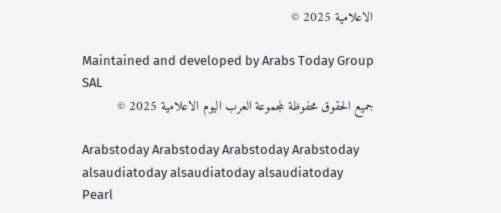الاعلامية 2025 ©

Maintained and developed by Arabs Today Group SAL
جميع الحقوق محفوظة لمجموعة العرب اليوم الاعلامية 2025 ©

Arabstoday Arabstoday Arabstoday Arabstoday
alsaudiatoday alsaudiatoday alsaudiatoday
Pearl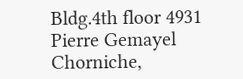Bldg.4th floor 4931 Pierre Gemayel Chorniche,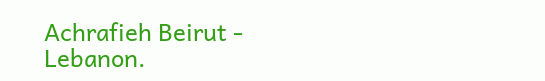Achrafieh Beirut - Lebanon.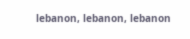lebanon, lebanon, lebanon